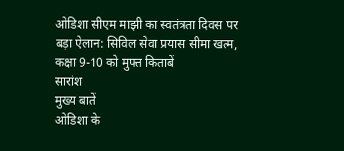ओडिशा सीएम माझी का स्वतंत्रता दिवस पर बड़ा ऐलान: सिविल सेवा प्रयास सीमा खत्म, कक्षा 9-10 को मुफ्त किताबें
सारांश
मुख्य बातें
ओडिशा के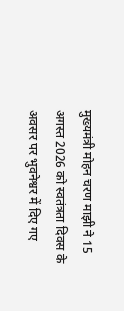मुख्यमंत्री मोहन चरण माझी ने 15 अगस्त 2026 को स्वतंत्रता दिवस के अवसर पर भुवनेश्वर में दिए गए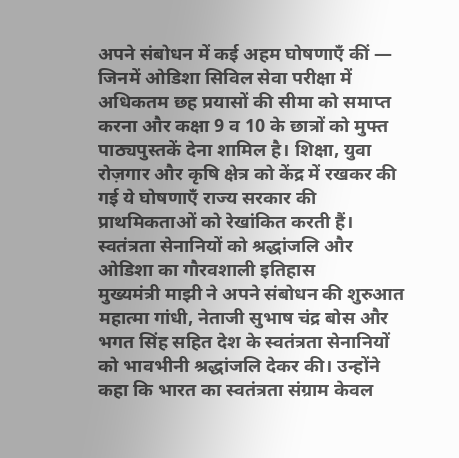अपने संबोधन में कई अहम घोषणाएँ कीं — जिनमें ओडिशा सिविल सेवा परीक्षा में अधिकतम छह प्रयासों की सीमा को समाप्त करना और कक्षा 9 व 10 के छात्रों को मुफ्त पाठ्यपुस्तकें देना शामिल है। शिक्षा, युवा रोज़गार और कृषि क्षेत्र को केंद्र में रखकर की गई ये घोषणाएँ राज्य सरकार की प्राथमिकताओं को रेखांकित करती हैं।
स्वतंत्रता सेनानियों को श्रद्धांजलि और ओडिशा का गौरवशाली इतिहास
मुख्यमंत्री माझी ने अपने संबोधन की शुरुआत महात्मा गांधी, नेताजी सुभाष चंद्र बोस और भगत सिंह सहित देश के स्वतंत्रता सेनानियों को भावभीनी श्रद्धांजलि देकर की। उन्होंने कहा कि भारत का स्वतंत्रता संग्राम केवल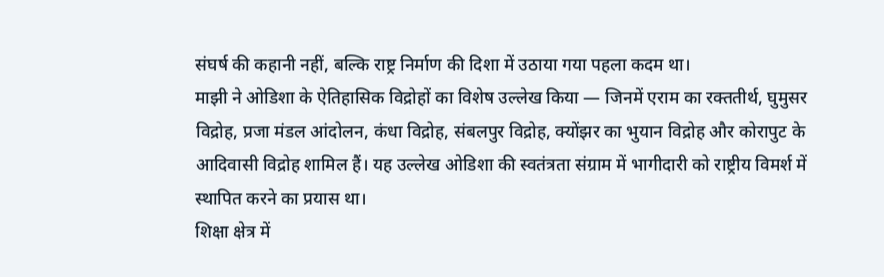संघर्ष की कहानी नहीं, बल्कि राष्ट्र निर्माण की दिशा में उठाया गया पहला कदम था।
माझी ने ओडिशा के ऐतिहासिक विद्रोहों का विशेष उल्लेख किया — जिनमें एराम का रक्ततीर्थ, घुमुसर विद्रोह, प्रजा मंडल आंदोलन, कंधा विद्रोह, संबलपुर विद्रोह, क्योंझर का भुयान विद्रोह और कोरापुट के आदिवासी विद्रोह शामिल हैं। यह उल्लेख ओडिशा की स्वतंत्रता संग्राम में भागीदारी को राष्ट्रीय विमर्श में स्थापित करने का प्रयास था।
शिक्षा क्षेत्र में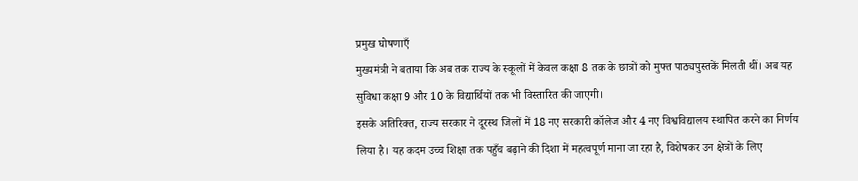प्रमुख घोषणाएँ
मुख्यमंत्री ने बताया कि अब तक राज्य के स्कूलों में केवल कक्षा 8 तक के छात्रों को मुफ्त पाठ्यपुस्तकें मिलती थीं। अब यह सुविधा कक्षा 9 और 10 के विद्यार्थियों तक भी विस्तारित की जाएगी।
इसके अतिरिक्त, राज्य सरकार ने दूरस्थ जिलों में 18 नए सरकारी कॉलेज और 4 नए विश्वविद्यालय स्थापित करने का निर्णय लिया है। यह कदम उच्च शिक्षा तक पहुँच बढ़ाने की दिशा में महत्वपूर्ण माना जा रहा है, विशेषकर उन क्षेत्रों के लिए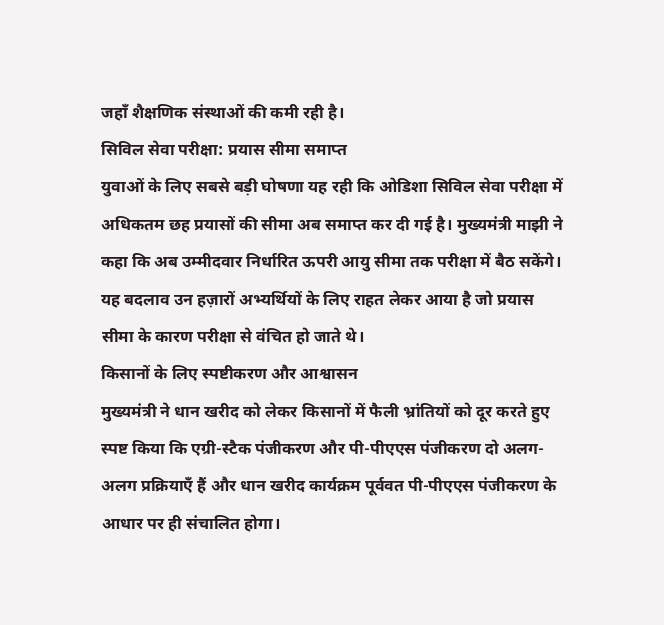जहाँ शैक्षणिक संस्थाओं की कमी रही है।
सिविल सेवा परीक्षा: प्रयास सीमा समाप्त
युवाओं के लिए सबसे बड़ी घोषणा यह रही कि ओडिशा सिविल सेवा परीक्षा में अधिकतम छह प्रयासों की सीमा अब समाप्त कर दी गई है। मुख्यमंत्री माझी ने कहा कि अब उम्मीदवार निर्धारित ऊपरी आयु सीमा तक परीक्षा में बैठ सकेंगे। यह बदलाव उन हज़ारों अभ्यर्थियों के लिए राहत लेकर आया है जो प्रयास सीमा के कारण परीक्षा से वंचित हो जाते थे।
किसानों के लिए स्पष्टीकरण और आश्वासन
मुख्यमंत्री ने धान खरीद को लेकर किसानों में फैली भ्रांतियों को दूर करते हुए स्पष्ट किया कि एग्री-स्टैक पंजीकरण और पी-पीएएस पंजीकरण दो अलग-अलग प्रक्रियाएँ हैं और धान खरीद कार्यक्रम पूर्ववत पी-पीएएस पंजीकरण के आधार पर ही संचालित होगा।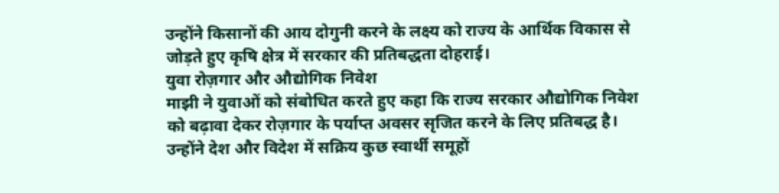उन्होंने किसानों की आय दोगुनी करने के लक्ष्य को राज्य के आर्थिक विकास से जोड़ते हुए कृषि क्षेत्र में सरकार की प्रतिबद्धता दोहराई।
युवा रोज़गार और औद्योगिक निवेश
माझी ने युवाओं को संबोधित करते हुए कहा कि राज्य सरकार औद्योगिक निवेश को बढ़ावा देकर रोज़गार के पर्याप्त अवसर सृजित करने के लिए प्रतिबद्ध है। उन्होंने देश और विदेश में सक्रिय कुछ स्वार्थी समूहों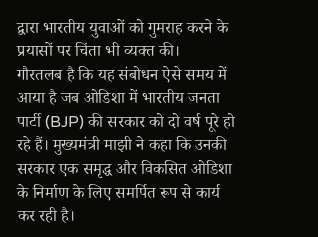द्वारा भारतीय युवाओं को गुमराह करने के प्रयासों पर चिंता भी व्यक्त की।
गौरतलब है कि यह संबोधन ऐसे समय में आया है जब ओडिशा में भारतीय जनता पार्टी (BJP) की सरकार को दो वर्ष पूरे हो रहे हैं। मुख्यमंत्री माझी ने कहा कि उनकी सरकार एक समृद्ध और विकसित ओडिशा के निर्माण के लिए समर्पित रूप से कार्य कर रही है।